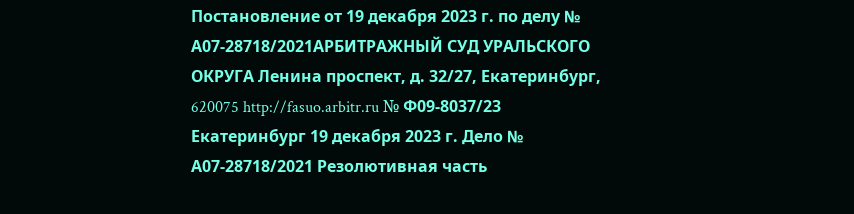Постановление от 19 декабря 2023 г. по делу № А07-28718/2021АРБИТРАЖНЫЙ СУД УРАЛЬСКОГО ОКРУГА Ленина проспект, д. 32/27, Екатеринбург, 620075 http://fasuo.arbitr.ru № Ф09-8037/23 Екатеринбург 19 декабря 2023 г. Дело № А07-28718/2021 Резолютивная часть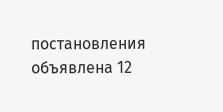постановления объявлена 12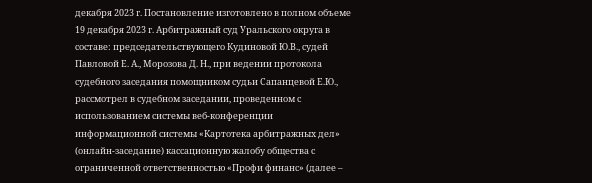декабря 2023 г. Постановление изготовлено в полном объеме 19 декабря 2023 г. Арбитражный суд Уральского округа в составе: председательствующего Кудиновой Ю.В., судей Павловой Е. А., Морозова Д. Н., при ведении протокола судебного заседания помощником судьи Сапанцевой Е.Ю., рассмотрел в судебном заседании, проведенном с использованием системы веб-конференции информационной системы «Картотека арбитражных дел» (онлайн-заседание) кассационную жалобу общества с ограниченной ответственностью «Профи финанс» (далее –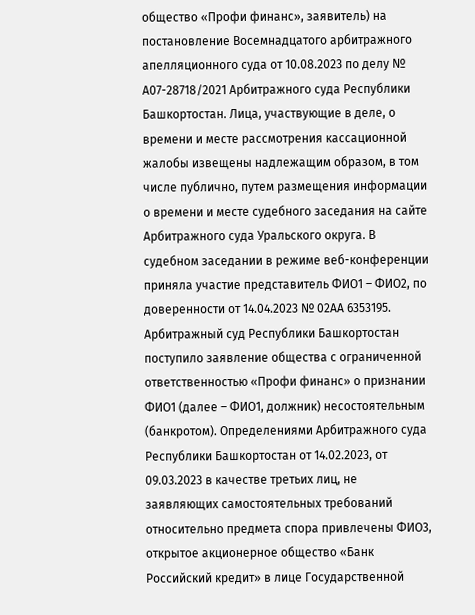общество «Профи финанс», заявитель) на постановление Восемнадцатого арбитражного апелляционного суда от 10.08.2023 по делу № А07-28718/2021 Арбитражного суда Республики Башкортостан. Лица, участвующие в деле, о времени и месте рассмотрения кассационной жалобы извещены надлежащим образом, в том числе публично, путем размещения информации о времени и месте судебного заседания на сайте Арбитражного суда Уральского округа. В судебном заседании в режиме веб-конференции приняла участие представитель ФИО1 – ФИО2, по доверенности от 14.04.2023 № 02АА 6353195. Арбитражный суд Республики Башкортостан поступило заявление общества с ограниченной ответственностью «Профи финанс» о признании ФИО1 (далее – ФИО1, должник) несостоятельным (банкротом). Определениями Арбитражного суда Республики Башкортостан от 14.02.2023, от 09.03.2023 в качестве третьих лиц, не заявляющих самостоятельных требований относительно предмета спора привлечены ФИО3, открытое акционерное общество «Банк Российский кредит» в лице Государственной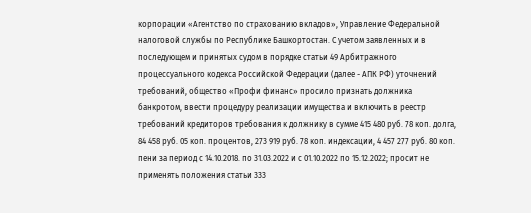корпорации «Агентство по страхованию вкладов», Управление Федеральной налоговой службы по Республике Башкортостан. С учетом заявленных и в последующем и принятых судом в порядке статьи 49 Арбитражного процессуального кодекса Российской Федерации (далее - АПК РФ) уточнений требований, общество «Профи финанс» просило признать должника банкротом, ввести процедуру реализации имущества и включить в реестр требований кредиторов требования к должнику в сумме 415 480 руб. 78 коп. долга, 84 458 руб. 05 коп. процентов, 273 919 руб. 78 коп. индексации, 4 457 277 руб. 80 коп. пени за период с 14.10.2018. по 31.03.2022 и с 01.10.2022 по 15.12.2022; просит не применять положения статьи 333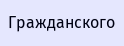Гражданского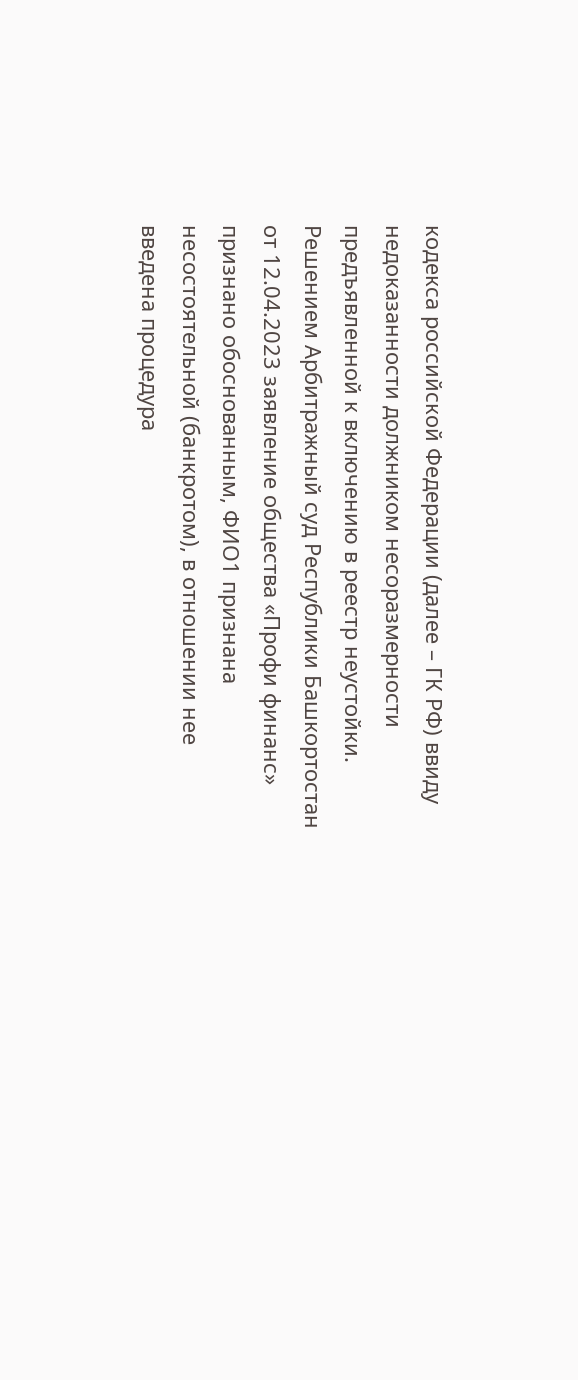кодекса российской Федерации (далее – ГК РФ) ввиду недоказанности должником несоразмерности предъявленной к включению в реестр неустойки. Решением Арбитражный суд Республики Башкортостан от 12.04.2023 заявление общества «Профи финанс» признано обоснованным, ФИО1 признана несостоятельной (банкротом), в отношении нее введена процедура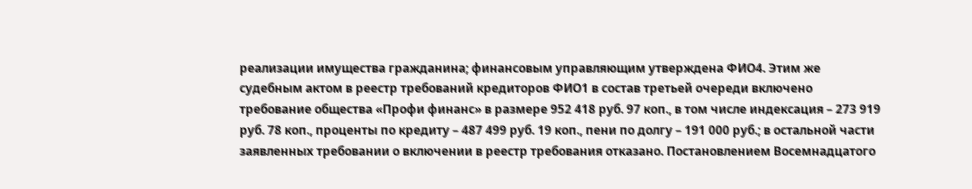реализации имущества гражданина; финансовым управляющим утверждена ФИО4. Этим же судебным актом в реестр требований кредиторов ФИО1 в состав третьей очереди включено требование общества «Профи финанс» в размере 952 418 руб. 97 коп., в том числе индексация – 273 919 руб. 78 коп., проценты по кредиту – 487 499 руб. 19 коп., пени по долгу – 191 000 руб.; в остальной части заявленных требовании о включении в реестр требования отказано. Постановлением Восемнадцатого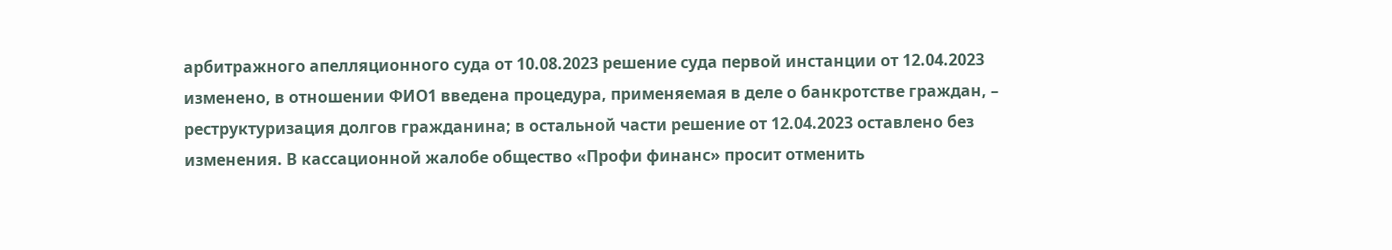арбитражного апелляционного суда от 10.08.2023 решение суда первой инстанции от 12.04.2023 изменено, в отношении ФИО1 введена процедура, применяемая в деле о банкротстве граждан, – реструктуризация долгов гражданина; в остальной части решение от 12.04.2023 оставлено без изменения. В кассационной жалобе общество «Профи финанс» просит отменить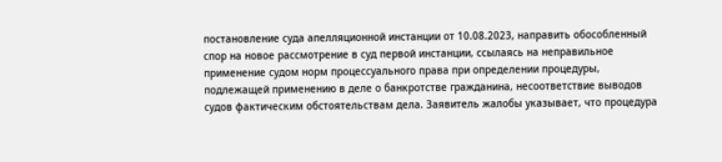постановление суда апелляционной инстанции от 10.08.2023, направить обособленный спор на новое рассмотрение в суд первой инстанции, ссылаясь на неправильное применение судом норм процессуального права при определении процедуры, подлежащей применению в деле о банкротстве гражданина, несоответствие выводов судов фактическим обстоятельствам дела. Заявитель жалобы указывает, что процедура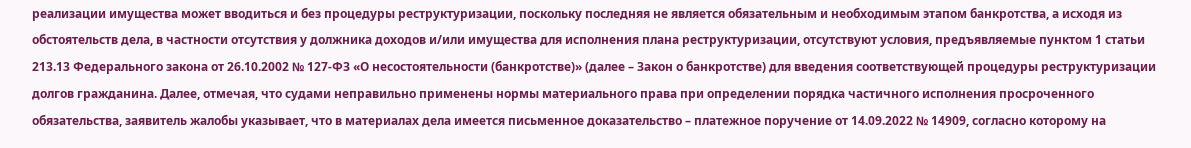реализации имущества может вводиться и без процедуры реструктуризации, поскольку последняя не является обязательным и необходимым этапом банкротства, а исходя из обстоятельств дела, в частности отсутствия у должника доходов и/или имущества для исполнения плана реструктуризации, отсутствуют условия, предъявляемые пунктом 1 статьи 213.13 Федерального закона от 26.10.2002 № 127-ФЗ «О несостоятельности (банкротстве)» (далее – Закон о банкротстве) для введения соответствующей процедуры реструктуризации долгов гражданина. Далее, отмечая, что судами неправильно применены нормы материального права при определении порядка частичного исполнения просроченного обязательства, заявитель жалобы указывает, что в материалах дела имеется письменное доказательство – платежное поручение от 14.09.2022 № 14909, согласно которому на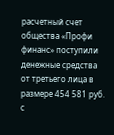расчетный счет общества «Профи финанс» поступили денежные средства от третьего лица в размере 454 581 руб. с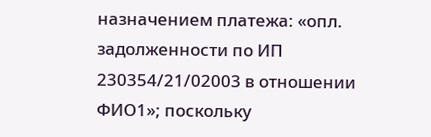назначением платежа: «опл. задолженности по ИП 230354/21/02003 в отношении ФИО1»; поскольку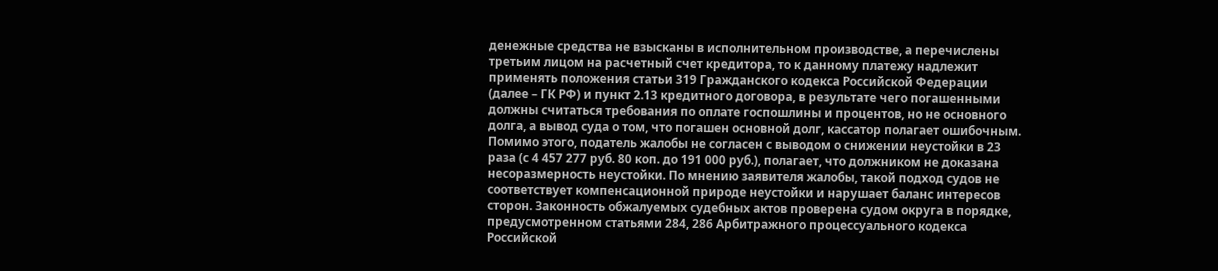денежные средства не взысканы в исполнительном производстве, а перечислены третьим лицом на расчетный счет кредитора, то к данному платежу надлежит применять положения статьи 319 Гражданского кодекса Российской Федерации (далее – ГК РФ) и пункт 2.13 кредитного договора, в результате чего погашенными должны считаться требования по оплате госпошлины и процентов, но не основного долга, а вывод суда о том, что погашен основной долг, кассатор полагает ошибочным. Помимо этого, податель жалобы не согласен с выводом о снижении неустойки в 23 раза (с 4 457 277 руб. 80 коп. до 191 000 руб.), полагает, что должником не доказана несоразмерность неустойки. По мнению заявителя жалобы, такой подход судов не соответствует компенсационной природе неустойки и нарушает баланс интересов сторон. Законность обжалуемых судебных актов проверена судом округа в порядке, предусмотренном статьями 284, 286 Арбитражного процессуального кодекса Российской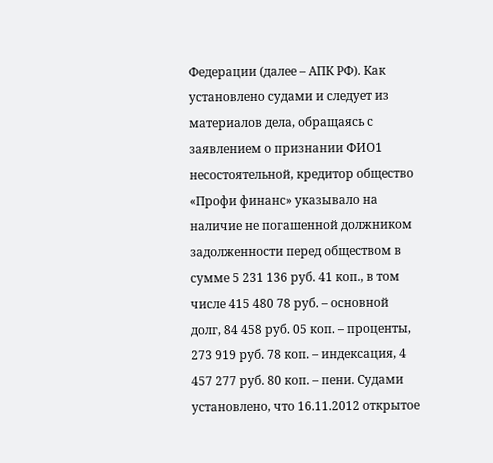Федерации (далее – АПК РФ). Как установлено судами и следует из материалов дела, обращаясь с заявлением о признании ФИО1 несостоятельной, кредитор общество «Профи финанс» указывало на наличие не погашенной должником задолженности перед обществом в сумме 5 231 136 руб. 41 коп., в том числе 415 480 78 руб. – основной долг, 84 458 руб. 05 коп. – проценты, 273 919 руб. 78 коп. – индексация, 4 457 277 руб. 80 коп. – пени. Судами установлено, что 16.11.2012 открытое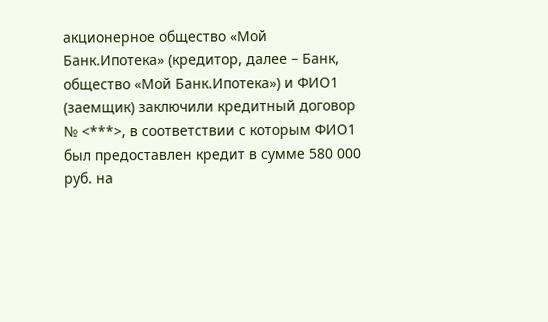акционерное общество «Мой Банк.Ипотека» (кредитор, далее – Банк, общество «Мой Банк.Ипотека») и ФИО1 (заемщик) заключили кредитный договор № <***>, в соответствии с которым ФИО1 был предоставлен кредит в сумме 580 000 руб. на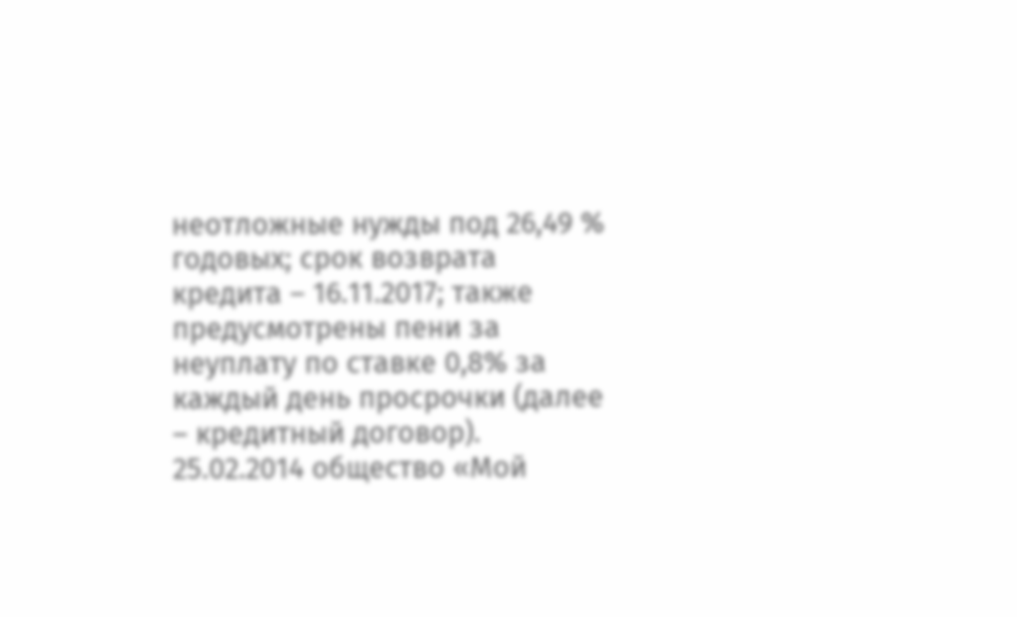неотложные нужды под 26,49 % годовых; срок возврата кредита – 16.11.2017; также предусмотрены пени за неуплату по ставке 0,8% за каждый день просрочки (далее – кредитный договор). 25.02.2014 общество «Мой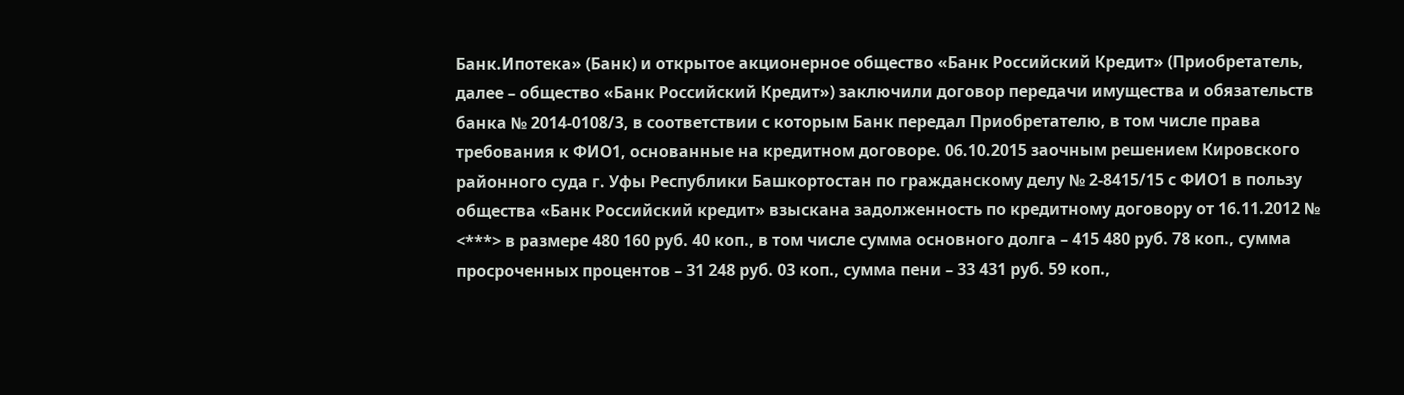Банк.Ипотека» (Банк) и открытое акционерное общество «Банк Российский Кредит» (Приобретатель, далее – общество «Банк Российский Кредит») заключили договор передачи имущества и обязательств банка № 2014-0108/3, в соответствии с которым Банк передал Приобретателю, в том числе права требования к ФИО1, основанные на кредитном договоре. 06.10.2015 заочным решением Кировского районного суда г. Уфы Республики Башкортостан по гражданскому делу № 2-8415/15 с ФИО1 в пользу общества «Банк Российский кредит» взыскана задолженность по кредитному договору от 16.11.2012 № <***> в размере 480 160 руб. 40 коп., в том числе сумма основного долга – 415 480 руб. 78 коп., сумма просроченных процентов – 31 248 руб. 03 коп., сумма пени – 33 431 руб. 59 коп.,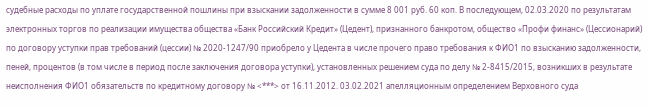судебные расходы по уплате государственной пошлины при взыскании задолженности в сумме 8 001 руб. 60 коп. В последующем, 02.03.2020 по результатам электронных торгов по реализации имущества общества «Банк Российский Кредит» (Цедент), признанного банкротом, общество «Профи финанс» (Цессионарий) по договору уступки прав требований (цессии) № 2020-1247/90 приобрело у Цедента в числе прочего право требования к ФИО1 по взысканию задолженности, пеней, процентов (в том числе в период после заключения договора уступки), установленных решением суда по делу № 2-8415/2015, возникших в результате неисполнения ФИО1 обязательств по кредитному договору № <***> от 16.11.2012. 03.02.2021 апелляционным определением Верховного суда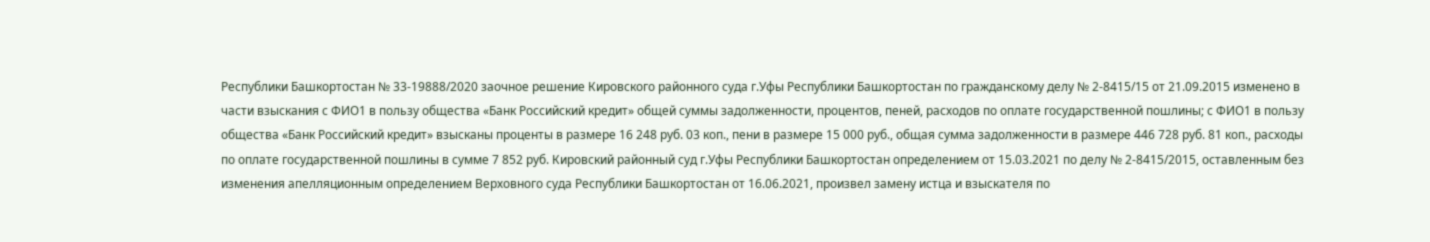Республики Башкортостан № 33-19888/2020 заочное решение Кировского районного суда г.Уфы Республики Башкортостан по гражданскому делу № 2-8415/15 от 21.09.2015 изменено в части взыскания с ФИО1 в пользу общества «Банк Российский кредит» общей суммы задолженности, процентов, пеней, расходов по оплате государственной пошлины; с ФИО1 в пользу общества «Банк Российский кредит» взысканы проценты в размере 16 248 руб. 03 коп., пени в размере 15 000 руб., общая сумма задолженности в размере 446 728 руб. 81 коп., расходы по оплате государственной пошлины в сумме 7 852 руб. Кировский районный суд г.Уфы Республики Башкортостан определением от 15.03.2021 по делу № 2-8415/2015, оставленным без изменения апелляционным определением Верховного суда Республики Башкортостан от 16.06.2021, произвел замену истца и взыскателя по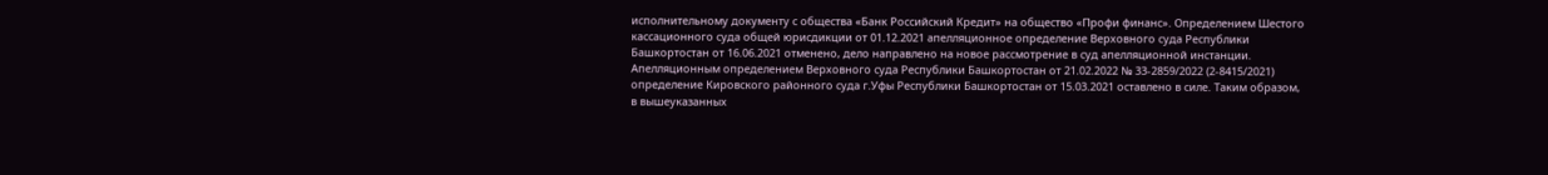исполнительному документу с общества «Банк Российский Кредит» на общество «Профи финанс». Определением Шестого кассационного суда общей юрисдикции от 01.12.2021 апелляционное определение Верховного суда Республики Башкортостан от 16.06.2021 отменено, дело направлено на новое рассмотрение в суд апелляционной инстанции. Апелляционным определением Верховного суда Республики Башкортостан от 21.02.2022 № 33-2859/2022 (2-8415/2021) определение Кировского районного суда г.Уфы Республики Башкортостан от 15.03.2021 оставлено в силе. Таким образом, в вышеуказанных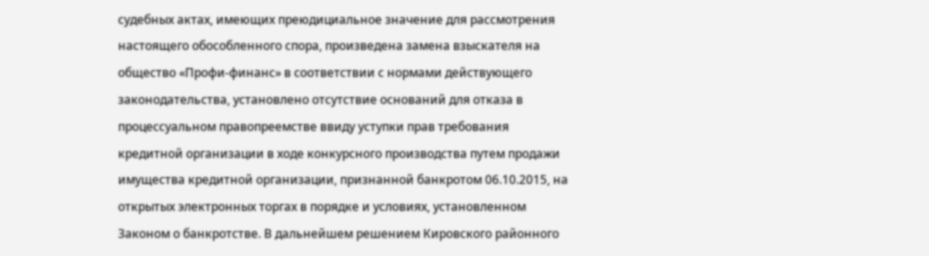судебных актах, имеющих преюдициальное значение для рассмотрения настоящего обособленного спора, произведена замена взыскателя на общество «Профи-финанс» в соответствии с нормами действующего законодательства, установлено отсутствие оснований для отказа в процессуальном правопреемстве ввиду уступки прав требования кредитной организации в ходе конкурсного производства путем продажи имущества кредитной организации, признанной банкротом 06.10.2015, на открытых электронных торгах в порядке и условиях, установленном Законом о банкротстве. В дальнейшем решением Кировского районного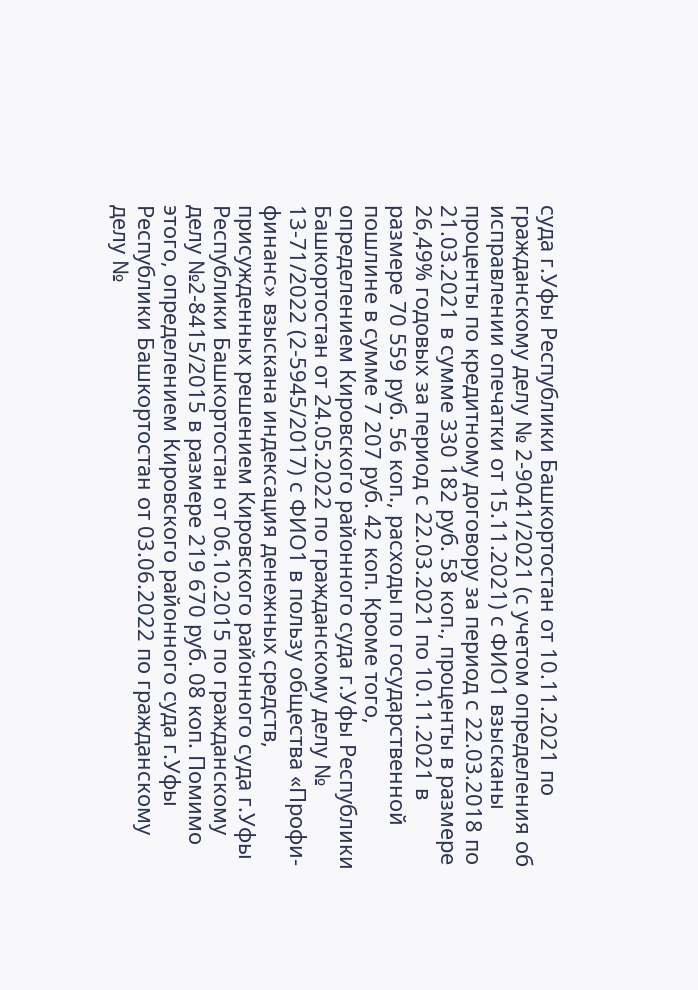суда г.Уфы Республики Башкортостан от 10.11.2021 по гражданскому делу № 2-9041/2021 (с учетом определения об исправлении опечатки от 15.11.2021) с ФИО1 взысканы проценты по кредитному договору за период с 22.03.2018 по 21.03.2021 в сумме 330 182 руб. 58 коп., проценты в размере 26,49% годовых за период с 22.03.2021 по 10.11.2021 в размере 70 559 руб. 56 коп., расходы по государственной пошлине в сумме 7 207 руб. 42 коп. Кроме того, определением Кировского районного суда г.Уфы Республики Башкортостан от 24.05.2022 по гражданскому делу № 13-71/2022 (2-5945/2017) с ФИО1 в пользу общества «Профи-финанс» взыскана индексация денежных средств, присужденных решением Кировского районного суда г.Уфы Республики Башкортостан от 06.10.2015 по гражданскому делу №2-8415/2015 в размере 219 670 руб. 08 коп. Помимо этого, определением Кировского районного суда г.Уфы Республики Башкортостан от 03.06.2022 по гражданскому делу №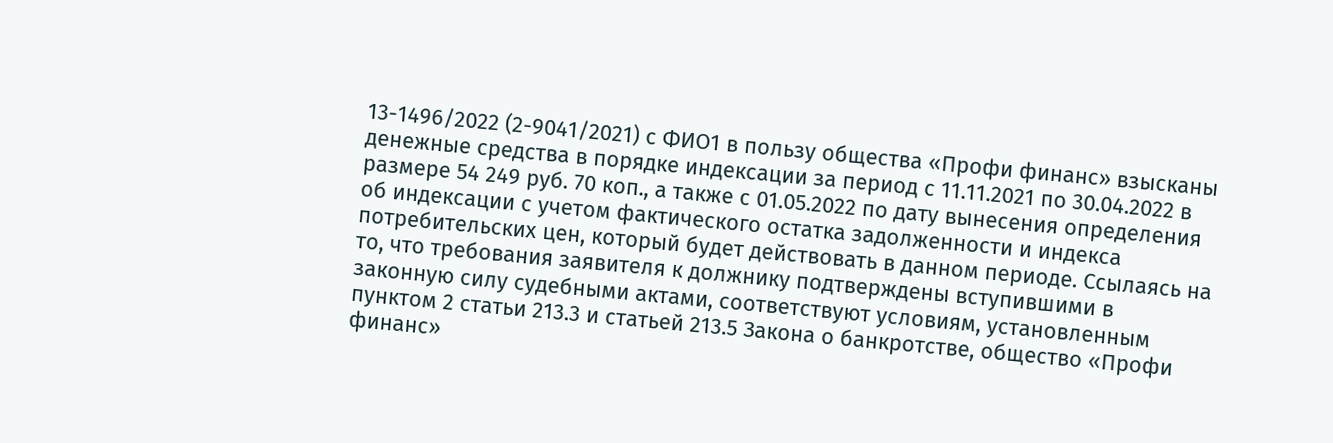13-1496/2022 (2-9041/2021) с ФИО1 в пользу общества «Профи финанс» взысканы денежные средства в порядке индексации за период с 11.11.2021 по 30.04.2022 в размере 54 249 руб. 70 коп., а также с 01.05.2022 по дату вынесения определения об индексации с учетом фактического остатка задолженности и индекса потребительских цен, который будет действовать в данном периоде. Ссылаясь на то, что требования заявителя к должнику подтверждены вступившими в законную силу судебными актами, соответствуют условиям, установленным пунктом 2 статьи 213.3 и статьей 213.5 Закона о банкротстве, общество «Профи финанс»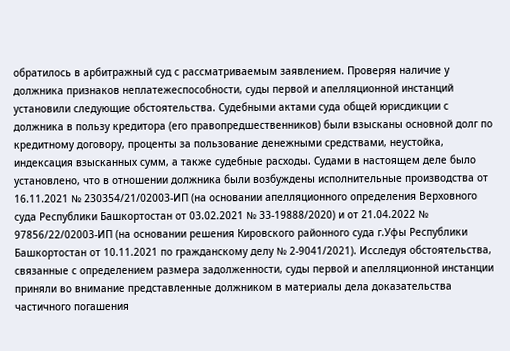обратилось в арбитражный суд с рассматриваемым заявлением. Проверяя наличие у должника признаков неплатежеспособности, суды первой и апелляционной инстанций установили следующие обстоятельства. Судебными актами суда общей юрисдикции с должника в пользу кредитора (его правопредшественников) были взысканы основной долг по кредитному договору, проценты за пользование денежными средствами, неустойка, индексация взысканных сумм, а также судебные расходы. Судами в настоящем деле было установлено, что в отношении должника были возбуждены исполнительные производства от 16.11.2021 № 230354/21/02003-ИП (на основании апелляционного определения Верховного суда Республики Башкортостан от 03.02.2021 № 33-19888/2020) и от 21.04.2022 № 97856/22/02003-ИП (на основании решения Кировского районного суда г.Уфы Республики Башкортостан от 10.11.2021 по гражданскому делу № 2-9041/2021). Исследуя обстоятельства, связанные с определением размера задолженности, суды первой и апелляционной инстанции приняли во внимание представленные должником в материалы дела доказательства частичного погашения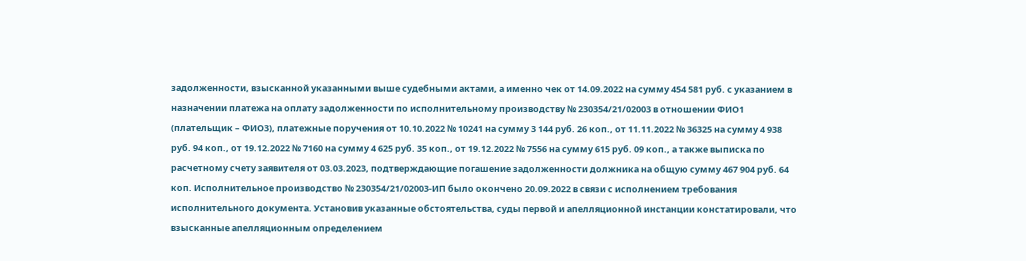задолженности, взысканной указанными выше судебными актами, а именно чек от 14.09.2022 на сумму 454 581 руб. с указанием в назначении платежа на оплату задолженности по исполнительному производству № 230354/21/02003 в отношении ФИО1 (плательщик – ФИО3), платежные поручения от 10.10.2022 № 10241 на сумму 3 144 руб. 26 коп., от 11.11.2022 № 36325 на сумму 4 938 руб. 94 коп., от 19.12.2022 № 7160 на сумму 4 625 руб. 35 коп., от 19.12.2022 № 7556 на сумму 615 руб. 09 коп., а также выписка по расчетному счету заявителя от 03.03.2023, подтверждающие погашение задолженности должника на общую сумму 467 904 руб. 64 коп. Исполнительное производство № 230354/21/02003-ИП было окончено 20.09.2022 в связи с исполнением требования исполнительного документа. Установив указанные обстоятельства, суды первой и апелляционной инстанции констатировали, что взысканные апелляционным определением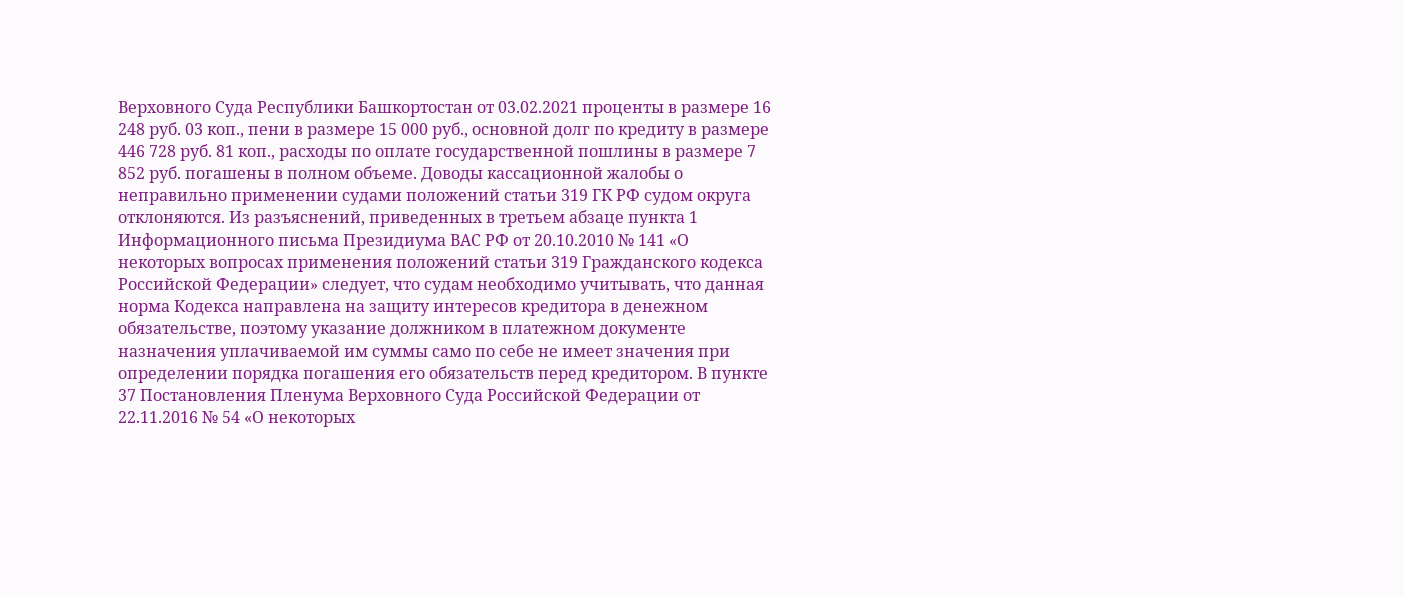Верховного Суда Республики Башкортостан от 03.02.2021 проценты в размере 16 248 руб. 03 коп., пени в размере 15 000 руб., основной долг по кредиту в размере 446 728 руб. 81 коп., расходы по оплате государственной пошлины в размере 7 852 руб. погашены в полном объеме. Доводы кассационной жалобы о неправильно применении судами положений статьи 319 ГК РФ судом округа отклоняются. Из разъяснений, приведенных в третьем абзаце пункта 1 Информационного письма Президиума ВАС РФ от 20.10.2010 № 141 «О некоторых вопросах применения положений статьи 319 Гражданского кодекса Российской Федерации» следует, что судам необходимо учитывать, что данная норма Кодекса направлена на защиту интересов кредитора в денежном обязательстве, поэтому указание должником в платежном документе назначения уплачиваемой им суммы само по себе не имеет значения при определении порядка погашения его обязательств перед кредитором. В пункте 37 Постановления Пленума Верховного Суда Российской Федерации от 22.11.2016 № 54 «О некоторых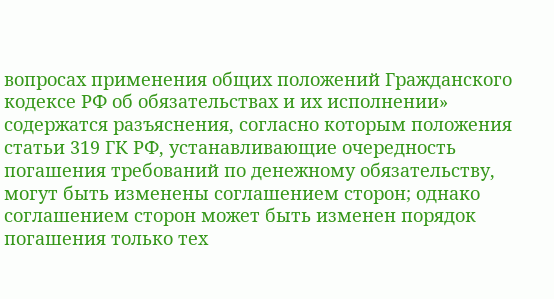вопросах применения общих положений Гражданского кодексе РФ об обязательствах и их исполнении» содержатся разъяснения, согласно которым положения статьи 319 ГК РФ, устанавливающие очередность погашения требований по денежному обязательству, могут быть изменены соглашением сторон; однако соглашением сторон может быть изменен порядок погашения только тех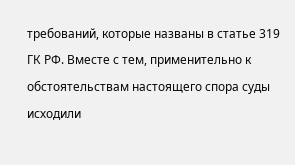требований, которые названы в статье 319 ГК РФ. Вместе с тем, применительно к обстоятельствам настоящего спора суды исходили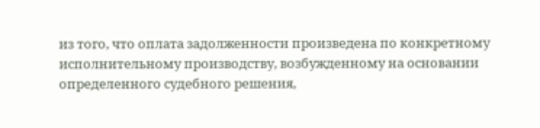из того, что оплата задолженности произведена по конкретному исполнительному производству, возбужденному на основании определенного судебного решения,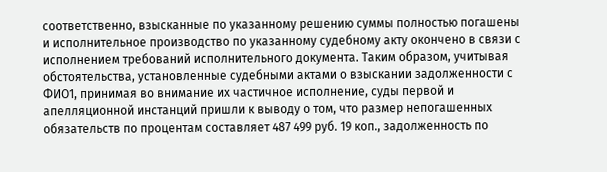соответственно, взысканные по указанному решению суммы полностью погашены и исполнительное производство по указанному судебному акту окончено в связи с исполнением требований исполнительного документа. Таким образом, учитывая обстоятельства, установленные судебными актами о взыскании задолженности с ФИО1, принимая во внимание их частичное исполнение, суды первой и апелляционной инстанций пришли к выводу о том, что размер непогашенных обязательств по процентам составляет 487 499 руб. 19 коп., задолженность по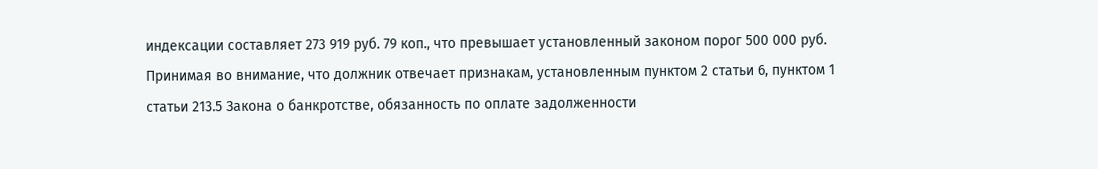индексации составляет 273 919 руб. 79 коп., что превышает установленный законом порог 500 000 руб. Принимая во внимание, что должник отвечает признакам, установленным пунктом 2 статьи 6, пунктом 1 статьи 213.5 Закона о банкротстве, обязанность по оплате задолженности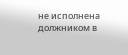не исполнена должником в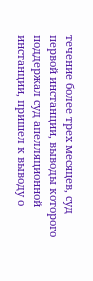течение более трех месяцев, суд первой инстанции, выводы которого поддержал суд апелляционной инстанции, пришел к выводу о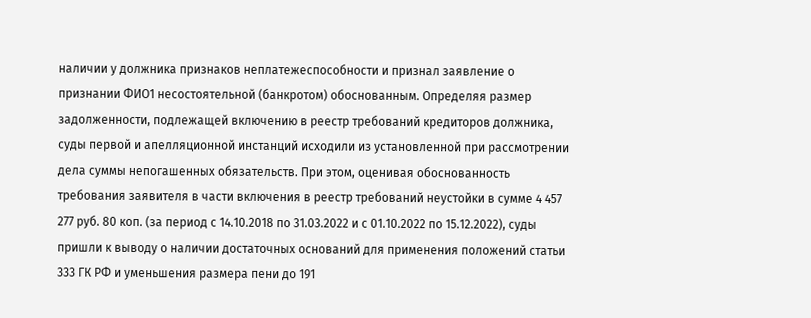наличии у должника признаков неплатежеспособности и признал заявление о признании ФИО1 несостоятельной (банкротом) обоснованным. Определяя размер задолженности, подлежащей включению в реестр требований кредиторов должника, суды первой и апелляционной инстанций исходили из установленной при рассмотрении дела суммы непогашенных обязательств. При этом, оценивая обоснованность требования заявителя в части включения в реестр требований неустойки в сумме 4 457 277 руб. 80 коп. (за период с 14.10.2018 по 31.03.2022 и с 01.10.2022 по 15.12.2022), суды пришли к выводу о наличии достаточных оснований для применения положений статьи 333 ГК РФ и уменьшения размера пени до 191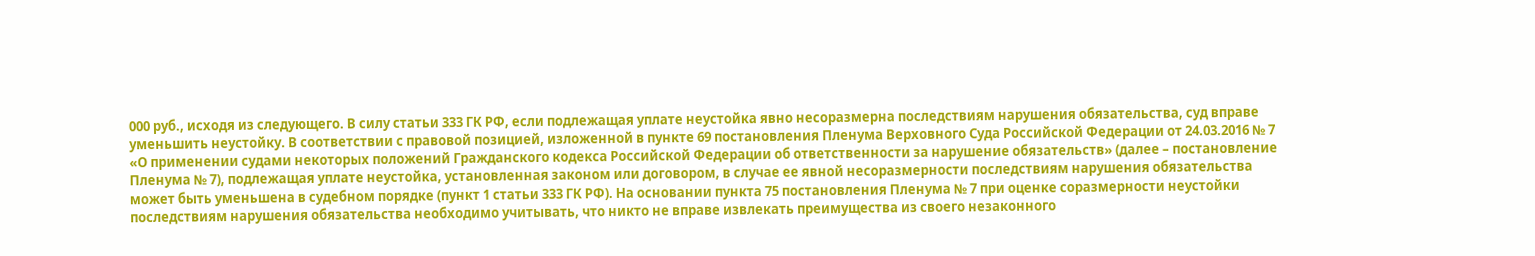000 руб., исходя из следующего. В силу статьи 333 ГК РФ, если подлежащая уплате неустойка явно несоразмерна последствиям нарушения обязательства, суд вправе уменьшить неустойку. В соответствии с правовой позицией, изложенной в пункте 69 постановления Пленума Верховного Суда Российской Федерации от 24.03.2016 № 7 «О применении судами некоторых положений Гражданского кодекса Российской Федерации об ответственности за нарушение обязательств» (далее – постановление Пленума № 7), подлежащая уплате неустойка, установленная законом или договором, в случае ее явной несоразмерности последствиям нарушения обязательства может быть уменьшена в судебном порядке (пункт 1 статьи 333 ГК РФ). На основании пункта 75 постановления Пленума № 7 при оценке соразмерности неустойки последствиям нарушения обязательства необходимо учитывать, что никто не вправе извлекать преимущества из своего незаконного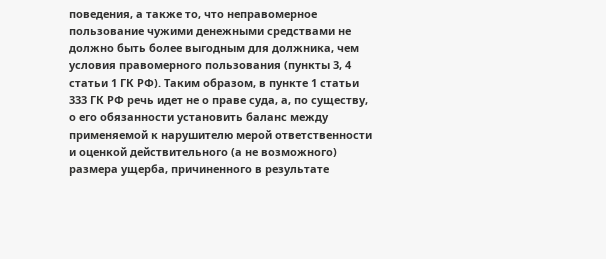поведения, а также то, что неправомерное пользование чужими денежными средствами не должно быть более выгодным для должника, чем условия правомерного пользования (пункты 3, 4 статьи 1 ГК РФ). Таким образом, в пункте 1 статьи 333 ГК РФ речь идет не о праве суда, а, по существу, о его обязанности установить баланс между применяемой к нарушителю мерой ответственности и оценкой действительного (а не возможного) размера ущерба, причиненного в результате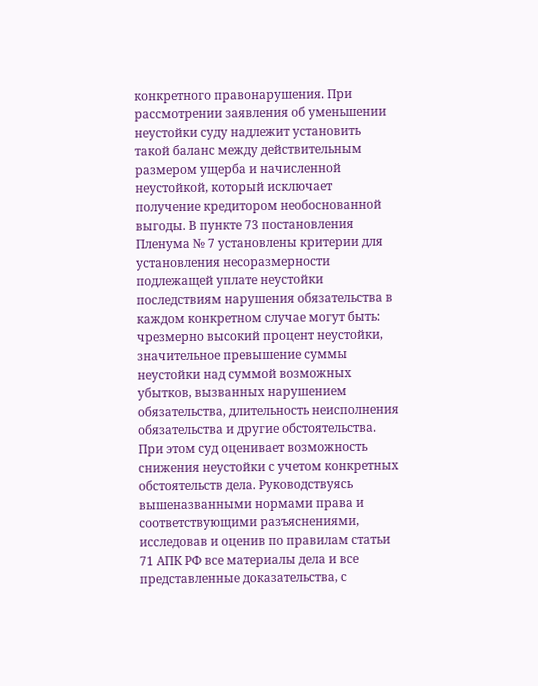конкретного правонарушения. При рассмотрении заявления об уменьшении неустойки суду надлежит установить такой баланс между действительным размером ущерба и начисленной неустойкой, который исключает получение кредитором необоснованной выгоды. В пункте 73 постановления Пленума № 7 установлены критерии для установления несоразмерности подлежащей уплате неустойки последствиям нарушения обязательства в каждом конкретном случае могут быть: чрезмерно высокий процент неустойки, значительное превышение суммы неустойки над суммой возможных убытков, вызванных нарушением обязательства, длительность неисполнения обязательства и другие обстоятельства. При этом суд оценивает возможность снижения неустойки с учетом конкретных обстоятельств дела. Руководствуясь вышеназванными нормами права и соответствующими разъяснениями, исследовав и оценив по правилам статьи 71 АПК РФ все материалы дела и все представленные доказательства, с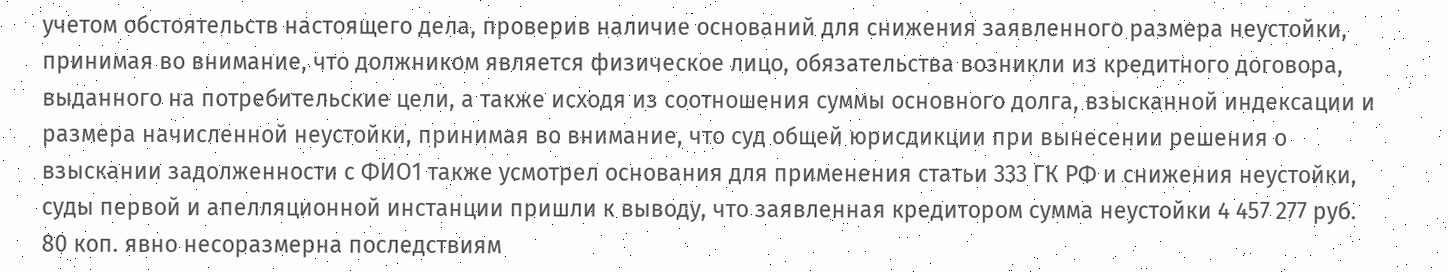учетом обстоятельств настоящего дела, проверив наличие оснований для снижения заявленного размера неустойки, принимая во внимание, что должником является физическое лицо, обязательства возникли из кредитного договора, выданного на потребительские цели, а также исходя из соотношения суммы основного долга, взысканной индексации и размера начисленной неустойки, принимая во внимание, что суд общей юрисдикции при вынесении решения о взыскании задолженности с ФИО1 также усмотрел основания для применения статьи 333 ГК РФ и снижения неустойки, суды первой и апелляционной инстанции пришли к выводу, что заявленная кредитором сумма неустойки 4 457 277 руб. 80 коп. явно несоразмерна последствиям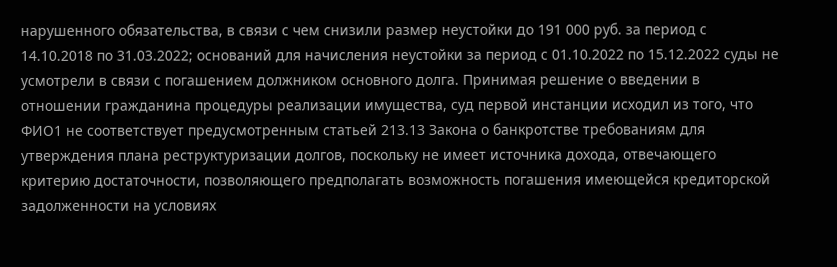нарушенного обязательства, в связи с чем снизили размер неустойки до 191 000 руб. за период с 14.10.2018 по 31.03.2022; оснований для начисления неустойки за период с 01.10.2022 по 15.12.2022 суды не усмотрели в связи с погашением должником основного долга. Принимая решение о введении в отношении гражданина процедуры реализации имущества, суд первой инстанции исходил из того, что ФИО1 не соответствует предусмотренным статьей 213.13 Закона о банкротстве требованиям для утверждения плана реструктуризации долгов, поскольку не имеет источника дохода, отвечающего критерию достаточности, позволяющего предполагать возможность погашения имеющейся кредиторской задолженности на условиях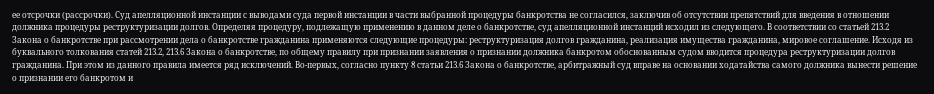ее отсрочки (рассрочки). Суд апелляционной инстанции с выводами суда первой инстанции в части выбранной процедуры банкротства не согласился, заключив об отсутствии препятствий для введения в отношении должника процедуры реструктуризации долгов. Определяя процедуру, подлежащую применению в данном деле о банкротстве, суд апелляционной инстанций исходил из следующего. В соответствии со статьей 213.2 Закона о банкротстве при рассмотрении дела о банкротстве гражданина применяются следующие процедуры: реструктуризация долгов гражданина, реализация имущества гражданина, мировое соглашение. Исходя из буквального толкования статей 213.2, 213.6 Закона о банкротстве, по общему правилу при признании заявления о признании должника банкротом обоснованным судом вводится процедура реструктуризации долгов гражданина. При этом из данного правила имеется ряд исключений. Во-первых, согласно пункту 8 статьи 213.6 Закона о банкротстве, арбитражный суд вправе на основании ходатайства самого должника вынести решение о признании его банкротом и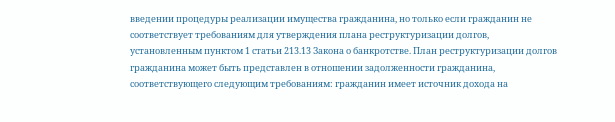введении процедуры реализации имущества гражданина, но только если гражданин не соответствует требованиям для утверждения плана реструктуризации долгов, установленным пунктом 1 статьи 213.13 Закона о банкротстве. План реструктуризации долгов гражданина может быть представлен в отношении задолженности гражданина, соответствующего следующим требованиям: гражданин имеет источник дохода на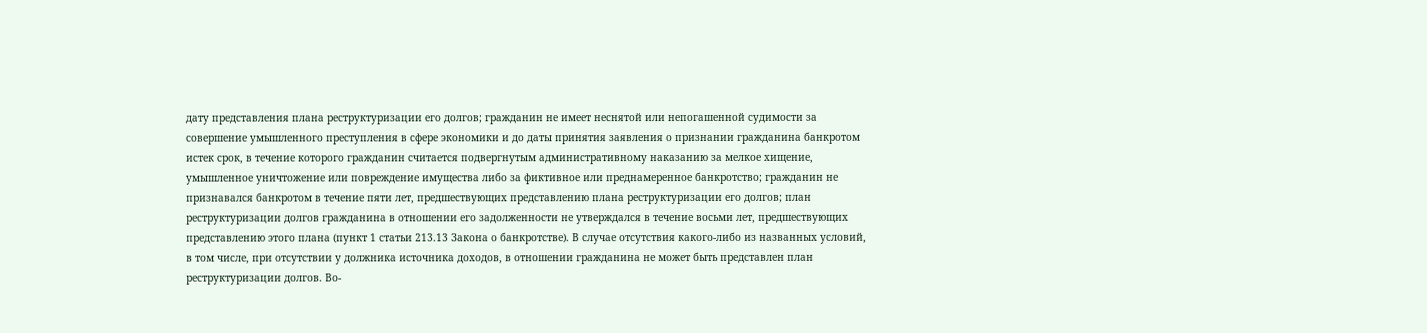дату представления плана реструктуризации его долгов; гражданин не имеет неснятой или непогашенной судимости за совершение умышленного преступления в сфере экономики и до даты принятия заявления о признании гражданина банкротом истек срок, в течение которого гражданин считается подвергнутым административному наказанию за мелкое хищение, умышленное уничтожение или повреждение имущества либо за фиктивное или преднамеренное банкротство; гражданин не признавался банкротом в течение пяти лет, предшествующих представлению плана реструктуризации его долгов; план реструктуризации долгов гражданина в отношении его задолженности не утверждался в течение восьми лет, предшествующих представлению этого плана (пункт 1 статьи 213.13 Закона о банкротстве). В случае отсутствия какого-либо из названных условий, в том числе, при отсутствии у должника источника доходов, в отношении гражданина не может быть представлен план реструктуризации долгов. Во-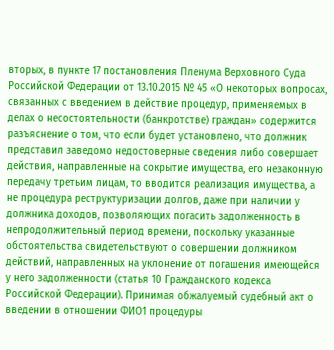вторых, в пункте 17 постановления Пленума Верховного Суда Российской Федерации от 13.10.2015 № 45 «О некоторых вопросах, связанных с введением в действие процедур, применяемых в делах о несостоятельности (банкротстве) граждан» содержится разъяснение о том, что если будет установлено, что должник представил заведомо недостоверные сведения либо совершает действия, направленные на сокрытие имущества, его незаконную передачу третьим лицам, то вводится реализация имущества, а не процедура реструктуризации долгов, даже при наличии у должника доходов, позволяющих погасить задолженность в непродолжительный период времени, поскольку указанные обстоятельства свидетельствуют о совершении должником действий, направленных на уклонение от погашения имеющейся у него задолженности (статья 10 Гражданского кодекса Российской Федерации). Принимая обжалуемый судебный акт о введении в отношении ФИО1 процедуры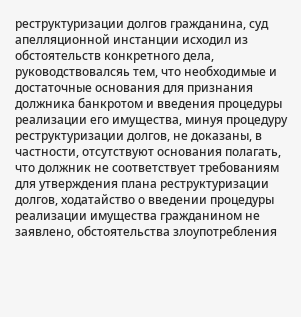реструктуризации долгов гражданина, суд апелляционной инстанции исходил из обстоятельств конкретного дела, руководствовалсяь тем, что необходимые и достаточные основания для признания должника банкротом и введения процедуры реализации его имущества, минуя процедуру реструктуризации долгов, не доказаны, в частности, отсутствуют основания полагать, что должник не соответствует требованиям для утверждения плана реструктуризации долгов, ходатайство о введении процедуры реализации имущества гражданином не заявлено, обстоятельства злоупотребления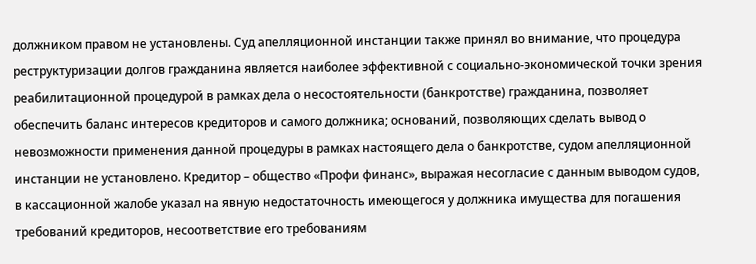должником правом не установлены. Суд апелляционной инстанции также принял во внимание, что процедура реструктуризации долгов гражданина является наиболее эффективной с социально-экономической точки зрения реабилитационной процедурой в рамках дела о несостоятельности (банкротстве) гражданина, позволяет обеспечить баланс интересов кредиторов и самого должника; оснований, позволяющих сделать вывод о невозможности применения данной процедуры в рамках настоящего дела о банкротстве, судом апелляционной инстанции не установлено. Кредитор – общество «Профи финанс», выражая несогласие с данным выводом судов, в кассационной жалобе указал на явную недостаточность имеющегося у должника имущества для погашения требований кредиторов, несоответствие его требованиям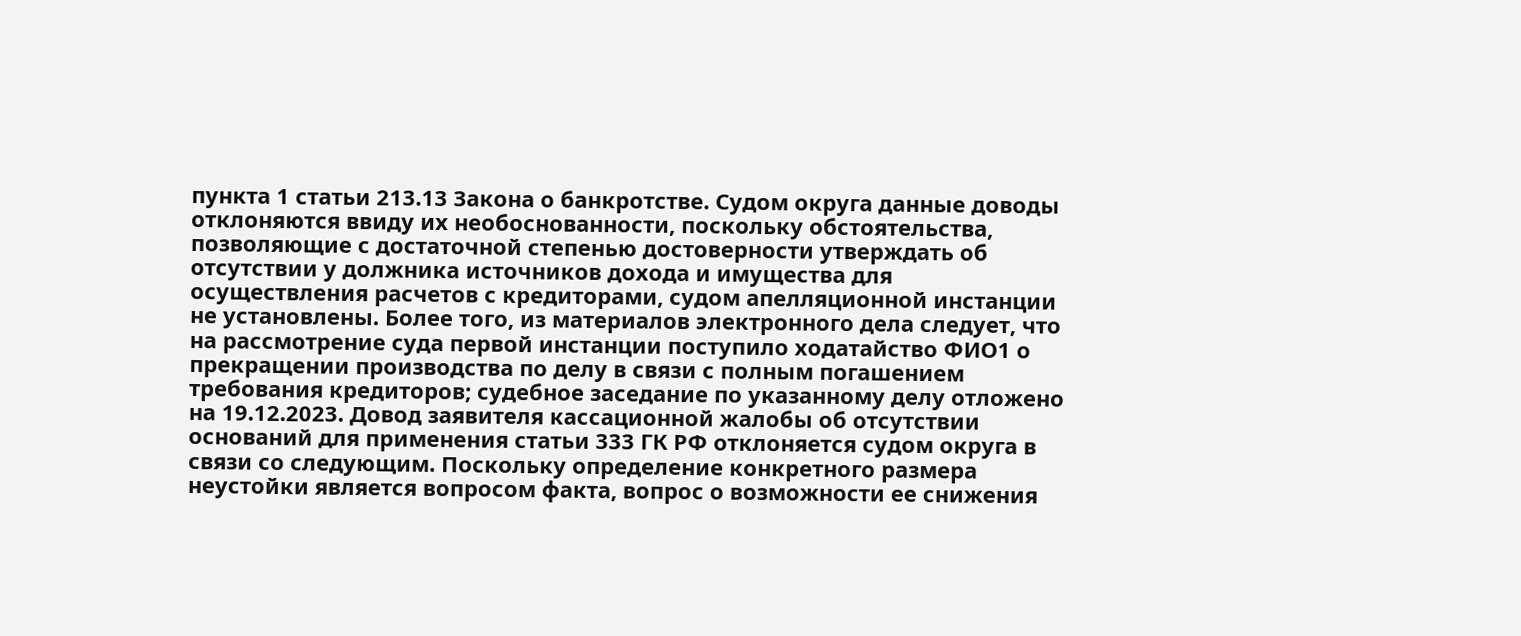пункта 1 статьи 213.13 Закона о банкротстве. Судом округа данные доводы отклоняются ввиду их необоснованности, поскольку обстоятельства, позволяющие с достаточной степенью достоверности утверждать об отсутствии у должника источников дохода и имущества для осуществления расчетов с кредиторами, судом апелляционной инстанции не установлены. Более того, из материалов электронного дела следует, что на рассмотрение суда первой инстанции поступило ходатайство ФИО1 о прекращении производства по делу в связи с полным погашением требования кредиторов; судебное заседание по указанному делу отложено на 19.12.2023. Довод заявителя кассационной жалобы об отсутствии оснований для применения статьи 333 ГК РФ отклоняется судом округа в связи со следующим. Поскольку определение конкретного размера неустойки является вопросом факта, вопрос о возможности ее снижения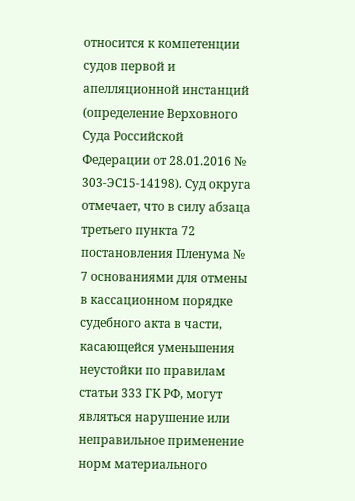относится к компетенции судов первой и апелляционной инстанций (определение Верховного Суда Российской Федерации от 28.01.2016 № 303-ЭС15-14198). Суд округа отмечает, что в силу абзаца третьего пункта 72 постановления Пленума № 7 основаниями для отмены в кассационном порядке судебного акта в части, касающейся уменьшения неустойки по правилам статьи 333 ГК РФ, могут являться нарушение или неправильное применение норм материального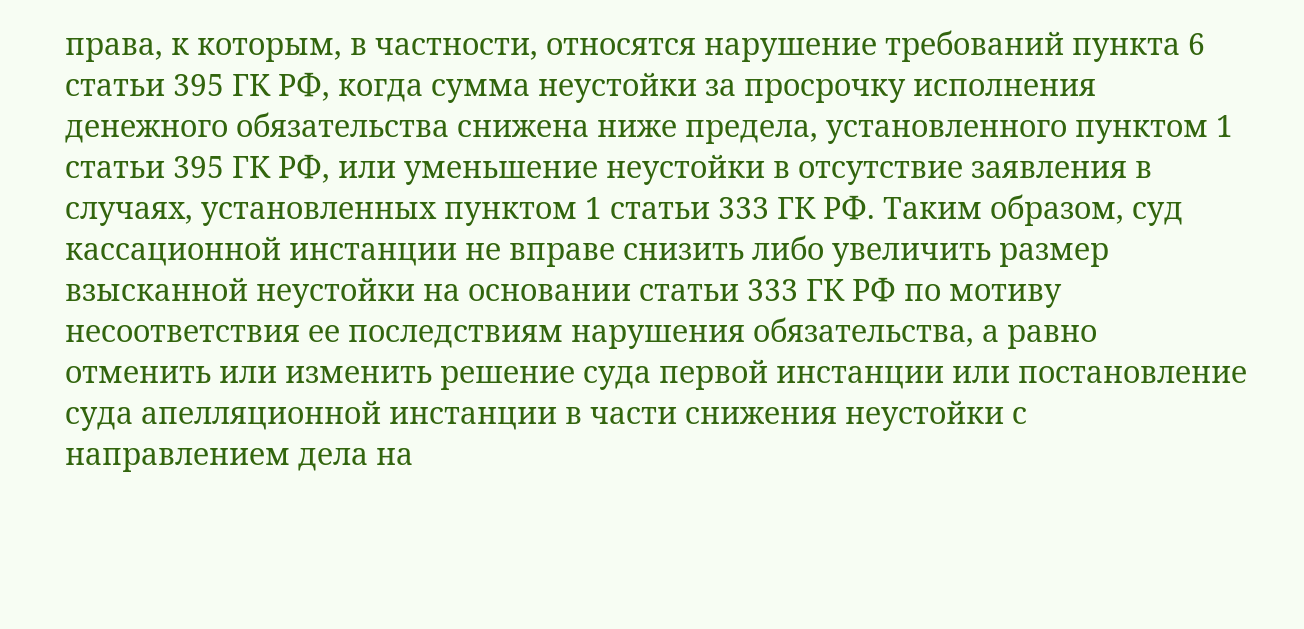права, к которым, в частности, относятся нарушение требований пункта 6 статьи 395 ГК РФ, когда сумма неустойки за просрочку исполнения денежного обязательства снижена ниже предела, установленного пунктом 1 статьи 395 ГК РФ, или уменьшение неустойки в отсутствие заявления в случаях, установленных пунктом 1 статьи 333 ГК РФ. Таким образом, суд кассационной инстанции не вправе снизить либо увеличить размер взысканной неустойки на основании статьи 333 ГК РФ по мотиву несоответствия ее последствиям нарушения обязательства, а равно отменить или изменить решение суда первой инстанции или постановление суда апелляционной инстанции в части снижения неустойки с направлением дела на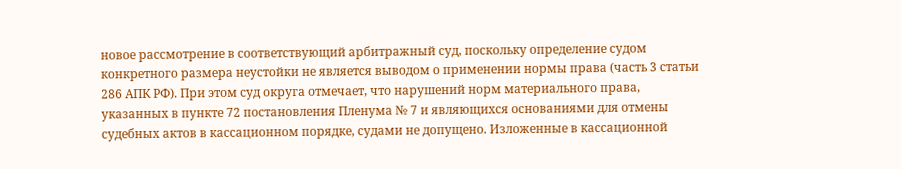новое рассмотрение в соответствующий арбитражный суд, поскольку определение судом конкретного размера неустойки не является выводом о применении нормы права (часть 3 статьи 286 АПК РФ). При этом суд округа отмечает, что нарушений норм материального права, указанных в пункте 72 постановления Пленума № 7 и являющихся основаниями для отмены судебных актов в кассационном порядке, судами не допущено. Изложенные в кассационной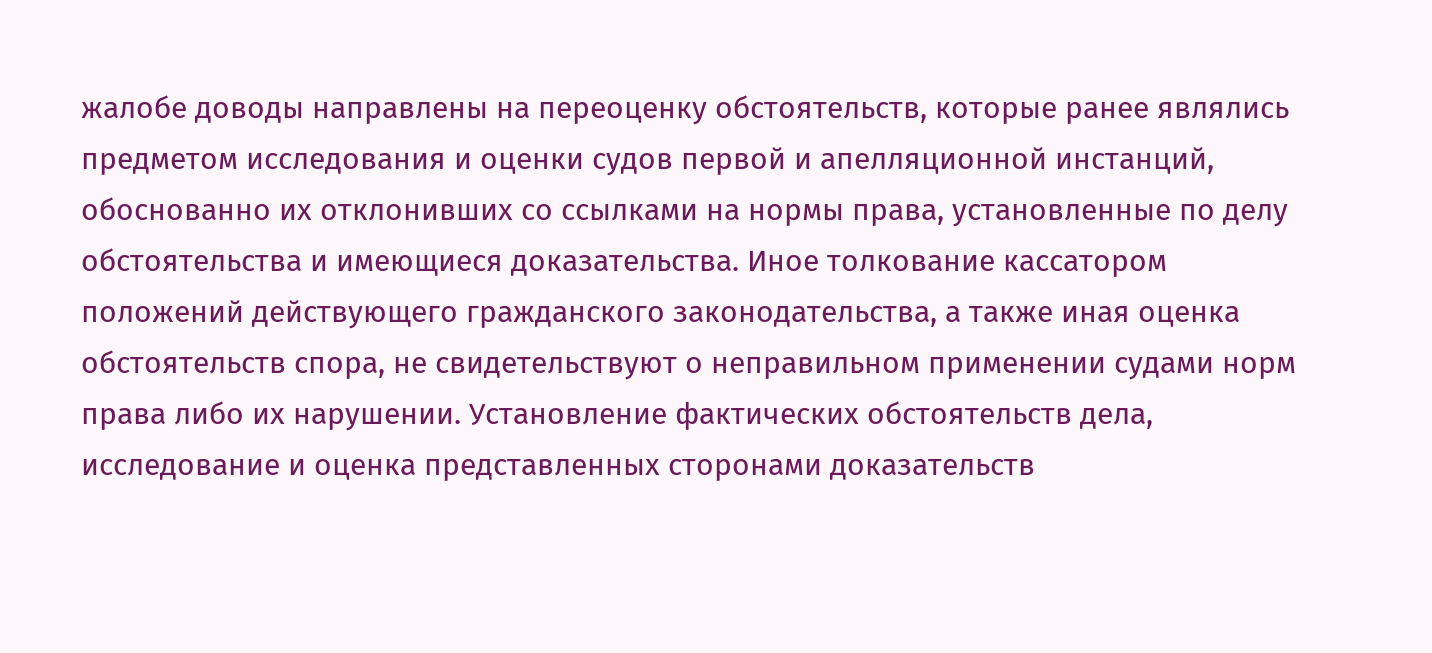жалобе доводы направлены на переоценку обстоятельств, которые ранее являлись предметом исследования и оценки судов первой и апелляционной инстанций, обоснованно их отклонивших со ссылками на нормы права, установленные по делу обстоятельства и имеющиеся доказательства. Иное толкование кассатором положений действующего гражданского законодательства, а также иная оценка обстоятельств спора, не свидетельствуют о неправильном применении судами норм права либо их нарушении. Установление фактических обстоятельств дела, исследование и оценка представленных сторонами доказательств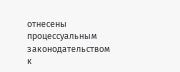отнесены процессуальным законодательством к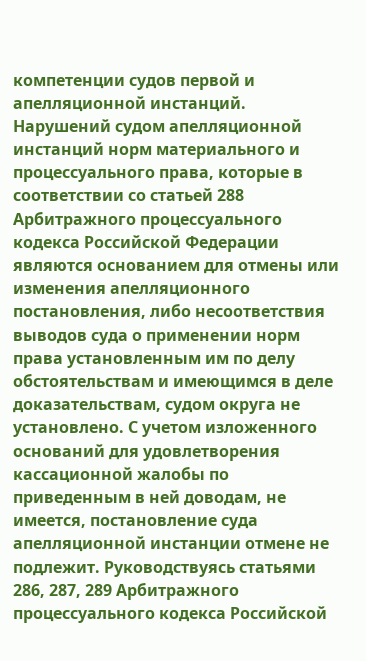компетенции судов первой и апелляционной инстанций. Нарушений судом апелляционной инстанций норм материального и процессуального права, которые в соответствии со статьей 288 Арбитражного процессуального кодекса Российской Федерации являются основанием для отмены или изменения апелляционного постановления, либо несоответствия выводов суда о применении норм права установленным им по делу обстоятельствам и имеющимся в деле доказательствам, судом округа не установлено. С учетом изложенного оснований для удовлетворения кассационной жалобы по приведенным в ней доводам, не имеется, постановление суда апелляционной инстанции отмене не подлежит. Руководствуясь статьями 286, 287, 289 Арбитражного процессуального кодекса Российской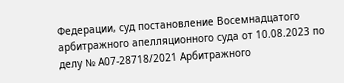Федерации, суд постановление Восемнадцатого арбитражного апелляционного суда от 10.08.2023 по делу № А07-28718/2021 Арбитражного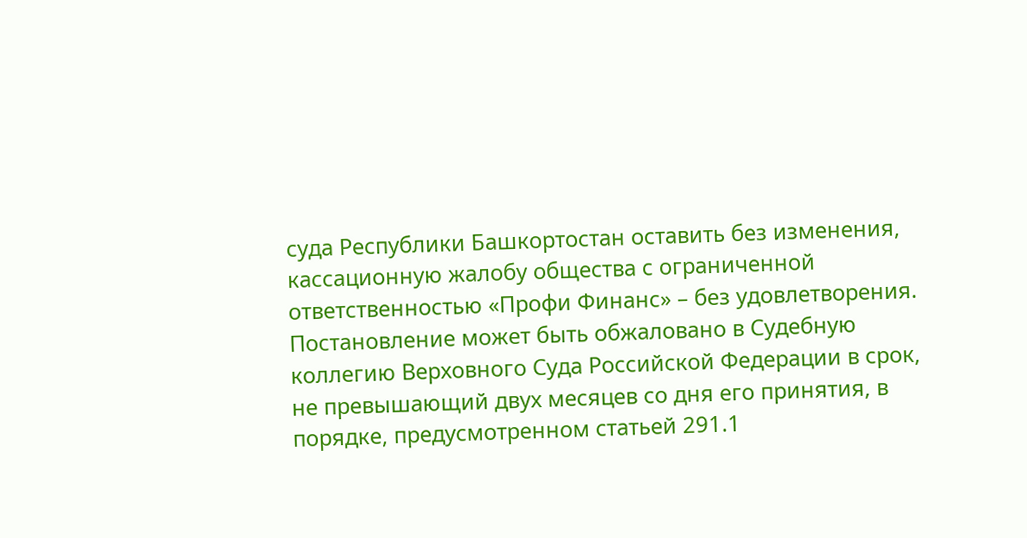суда Республики Башкортостан оставить без изменения, кассационную жалобу общества с ограниченной ответственностью «Профи Финанс» – без удовлетворения. Постановление может быть обжаловано в Судебную коллегию Верховного Суда Российской Федерации в срок, не превышающий двух месяцев со дня его принятия, в порядке, предусмотренном статьей 291.1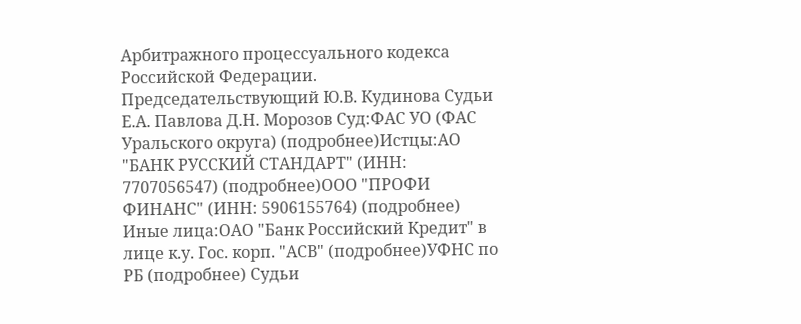Арбитражного процессуального кодекса Российской Федерации. Председательствующий Ю.В. Кудинова Судьи Е.А. Павлова Д.Н. Морозов Суд:ФАС УО (ФАС Уральского округа) (подробнее)Истцы:АО "БАНК РУССКИЙ СТАНДАРТ" (ИНН: 7707056547) (подробнее)ООО "ПРОФИ ФИНАНС" (ИНН: 5906155764) (подробнее) Иные лица:ОАО "Банк Российский Кредит" в лице к.у. Гос. корп. "АСВ" (подробнее)УФНС по РБ (подробнее) Судьи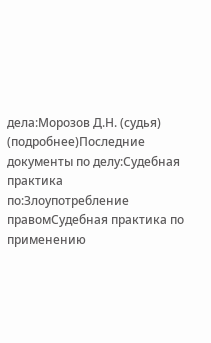дела:Морозов Д.Н. (судья) (подробнее)Последние документы по делу:Судебная практика по:Злоупотребление правомСудебная практика по применению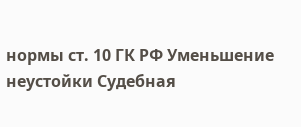нормы ст. 10 ГК РФ Уменьшение неустойки Судебная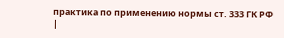практика по применению нормы ст. 333 ГК РФ |